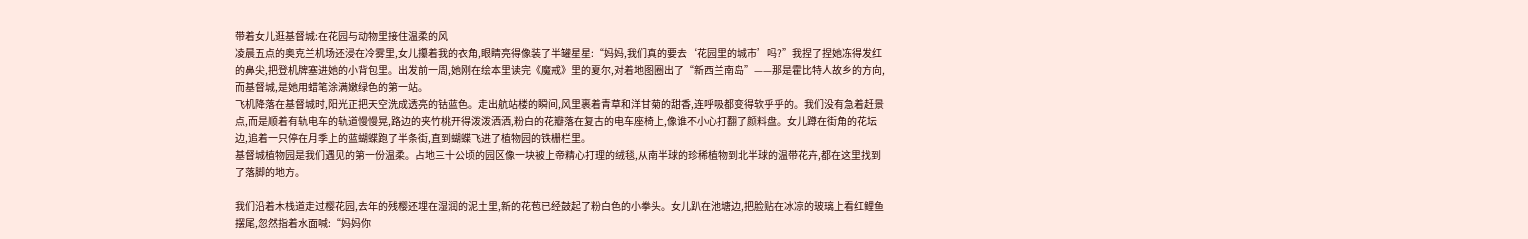带着女儿逛基督城:在花园与动物里接住温柔的风
凌晨五点的奥克兰机场还浸在冷雾里,女儿攥着我的衣角,眼睛亮得像装了半罐星星:“妈妈,我们真的要去‘花园里的城市’吗?”我捏了捏她冻得发红的鼻尖,把登机牌塞进她的小背包里。出发前一周,她刚在绘本里读完《魔戒》里的夏尔,对着地图圈出了“新西兰南岛”——那是霍比特人故乡的方向,而基督城,是她用蜡笔涂满嫩绿色的第一站。
飞机降落在基督城时,阳光正把天空洗成透亮的钴蓝色。走出航站楼的瞬间,风里裹着青草和洋甘菊的甜香,连呼吸都变得软乎乎的。我们没有急着赶景点,而是顺着有轨电车的轨道慢慢晃,路边的夹竹桃开得泼泼洒洒,粉白的花瓣落在复古的电车座椅上,像谁不小心打翻了颜料盘。女儿蹲在街角的花坛边,追着一只停在月季上的蓝蝴蝶跑了半条街,直到蝴蝶飞进了植物园的铁栅栏里。
基督城植物园是我们遇见的第一份温柔。占地三十公顷的园区像一块被上帝精心打理的绒毯,从南半球的珍稀植物到北半球的温带花卉,都在这里找到了落脚的地方。

我们沿着木栈道走过樱花园,去年的残樱还埋在湿润的泥土里,新的花苞已经鼓起了粉白色的小拳头。女儿趴在池塘边,把脸贴在冰凉的玻璃上看红鲤鱼摆尾,忽然指着水面喊:“妈妈你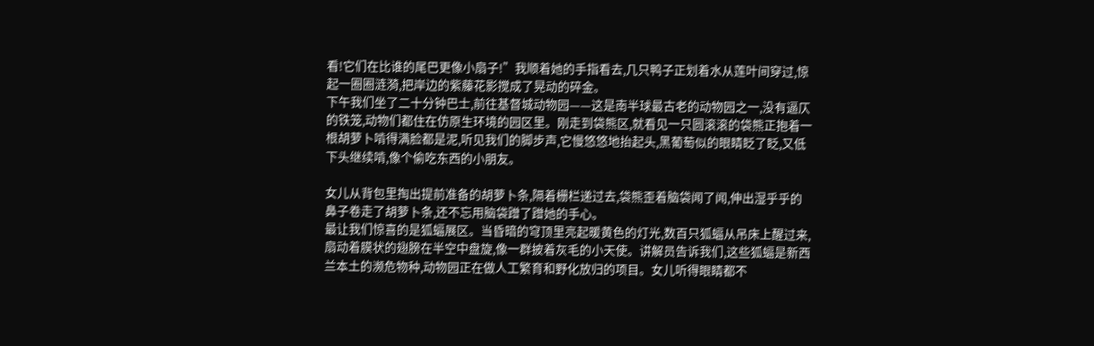看!它们在比谁的尾巴更像小扇子!”我顺着她的手指看去,几只鸭子正划着水从莲叶间穿过,惊起一圈圈涟漪,把岸边的紫藤花影搅成了晃动的碎金。
下午我们坐了二十分钟巴士,前往基督城动物园——这是南半球最古老的动物园之一,没有逼仄的铁笼,动物们都住在仿原生环境的园区里。刚走到袋熊区,就看见一只圆滚滚的袋熊正抱着一根胡萝卜啃得满脸都是泥,听见我们的脚步声,它慢悠悠地抬起头,黑葡萄似的眼睛眨了眨,又低下头继续啃,像个偷吃东西的小朋友。

女儿从背包里掏出提前准备的胡萝卜条,隔着栅栏递过去,袋熊歪着脑袋闻了闻,伸出湿乎乎的鼻子卷走了胡萝卜条,还不忘用脑袋蹭了蹭她的手心。
最让我们惊喜的是狐蝠展区。当昏暗的穹顶里亮起暖黄色的灯光,数百只狐蝠从吊床上醒过来,扇动着膜状的翅膀在半空中盘旋,像一群披着灰毛的小天使。讲解员告诉我们,这些狐蝠是新西兰本土的濒危物种,动物园正在做人工繁育和野化放归的项目。女儿听得眼睛都不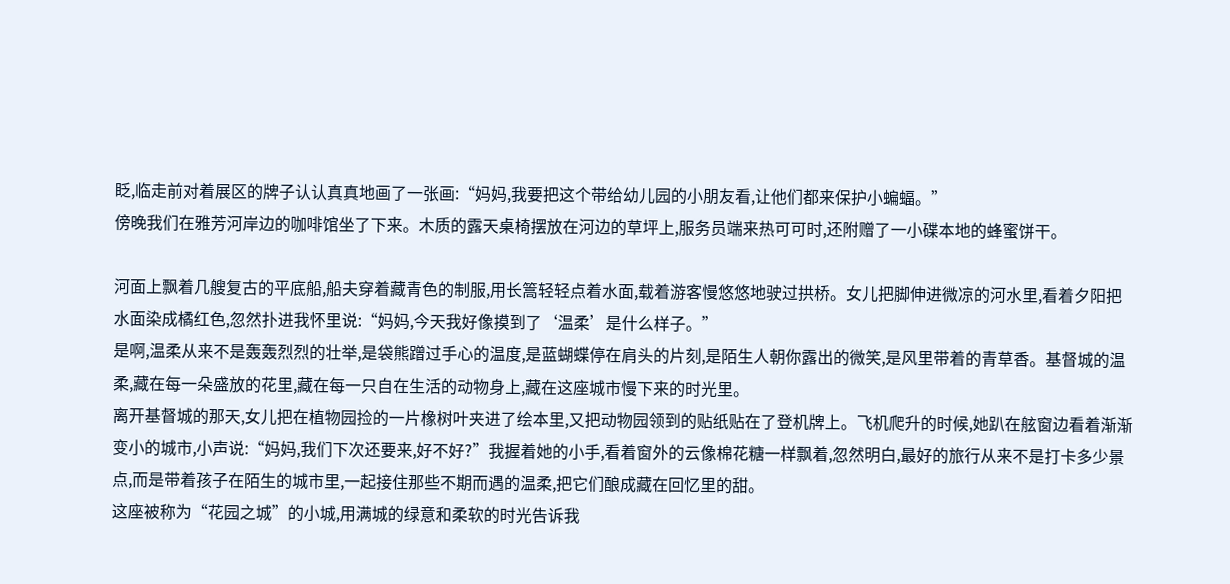眨,临走前对着展区的牌子认认真真地画了一张画:“妈妈,我要把这个带给幼儿园的小朋友看,让他们都来保护小蝙蝠。”
傍晚我们在雅芳河岸边的咖啡馆坐了下来。木质的露天桌椅摆放在河边的草坪上,服务员端来热可可时,还附赠了一小碟本地的蜂蜜饼干。

河面上飘着几艘复古的平底船,船夫穿着藏青色的制服,用长篙轻轻点着水面,载着游客慢悠悠地驶过拱桥。女儿把脚伸进微凉的河水里,看着夕阳把水面染成橘红色,忽然扑进我怀里说:“妈妈,今天我好像摸到了‘温柔’是什么样子。”
是啊,温柔从来不是轰轰烈烈的壮举,是袋熊蹭过手心的温度,是蓝蝴蝶停在肩头的片刻,是陌生人朝你露出的微笑,是风里带着的青草香。基督城的温柔,藏在每一朵盛放的花里,藏在每一只自在生活的动物身上,藏在这座城市慢下来的时光里。
离开基督城的那天,女儿把在植物园捡的一片橡树叶夹进了绘本里,又把动物园领到的贴纸贴在了登机牌上。飞机爬升的时候,她趴在舷窗边看着渐渐变小的城市,小声说:“妈妈,我们下次还要来,好不好?”我握着她的小手,看着窗外的云像棉花糖一样飘着,忽然明白,最好的旅行从来不是打卡多少景点,而是带着孩子在陌生的城市里,一起接住那些不期而遇的温柔,把它们酿成藏在回忆里的甜。
这座被称为“花园之城”的小城,用满城的绿意和柔软的时光告诉我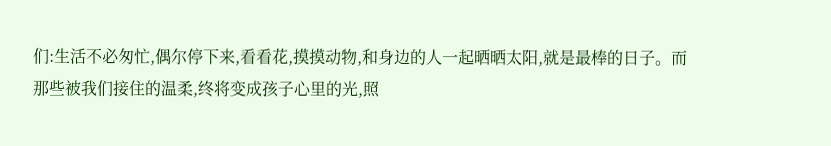们:生活不必匆忙,偶尔停下来,看看花,摸摸动物,和身边的人一起晒晒太阳,就是最棒的日子。而那些被我们接住的温柔,终将变成孩子心里的光,照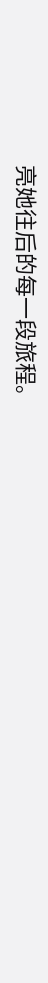亮她往后的每一段旅程。